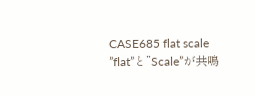CASE685 flat scale
”flat”と”Scale”が共鳴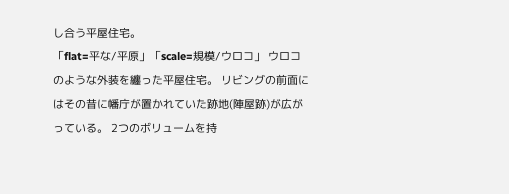し合う平屋住宅。
「flat=平な/平原」「scale=規模/ウロコ」 ウロコのような外装を纏った平屋住宅。 リビングの前面にはその昔に幡庁が置かれていた跡地(陣屋跡)が広がっている。 2つのボリュームを持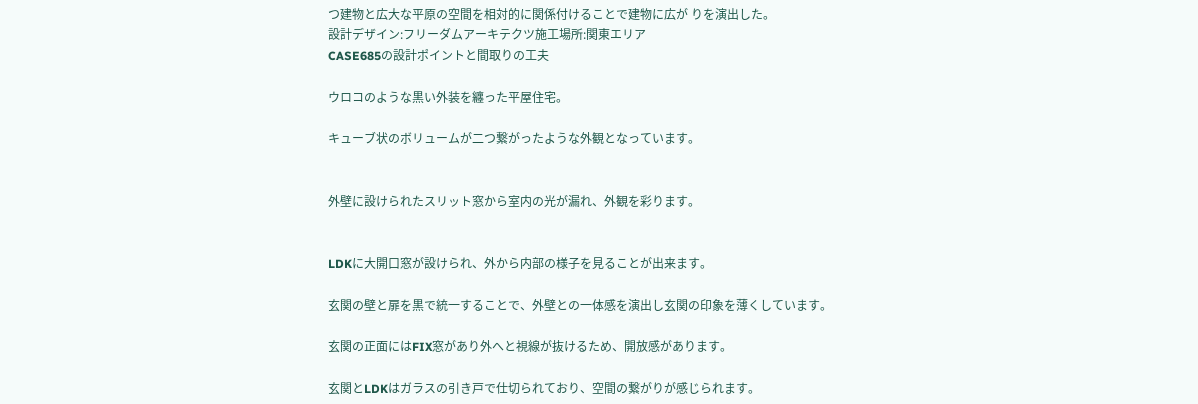つ建物と広大な平原の空間を相対的に関係付けることで建物に広が りを演出した。
設計デザイン:フリーダムアーキテクツ施工場所:関東エリア
CASE685の設計ポイントと間取りの工夫

ウロコのような黒い外装を纏った平屋住宅。

キューブ状のボリュームが二つ繋がったような外観となっています。


外壁に設けられたスリット窓から室内の光が漏れ、外観を彩ります。


LDKに大開口窓が設けられ、外から内部の様子を見ることが出来ます。

玄関の壁と扉を黒で統一することで、外壁との一体感を演出し玄関の印象を薄くしています。

玄関の正面にはFIX窓があり外へと視線が抜けるため、開放感があります。

玄関とLDKはガラスの引き戸で仕切られており、空間の繋がりが感じられます。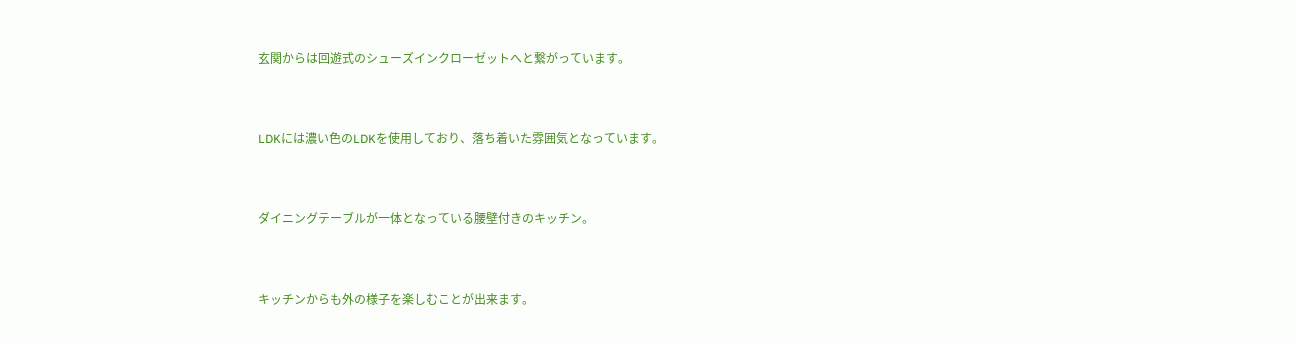玄関からは回遊式のシューズインクローゼットへと繋がっています。


LDKには濃い色のLDKを使用しており、落ち着いた雰囲気となっています。


ダイニングテーブルが一体となっている腰壁付きのキッチン。


キッチンからも外の様子を楽しむことが出来ます。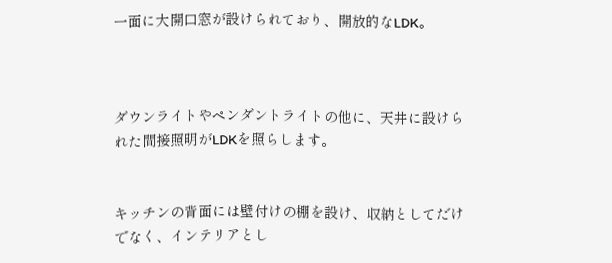一面に大開口窓が設けられており、開放的なLDK。



ダウンライトやペンダントライトの他に、天井に設けられた間接照明がLDKを照らします。


キッチンの背面には壁付けの棚を設け、収納としてだけでなく、インテリアとし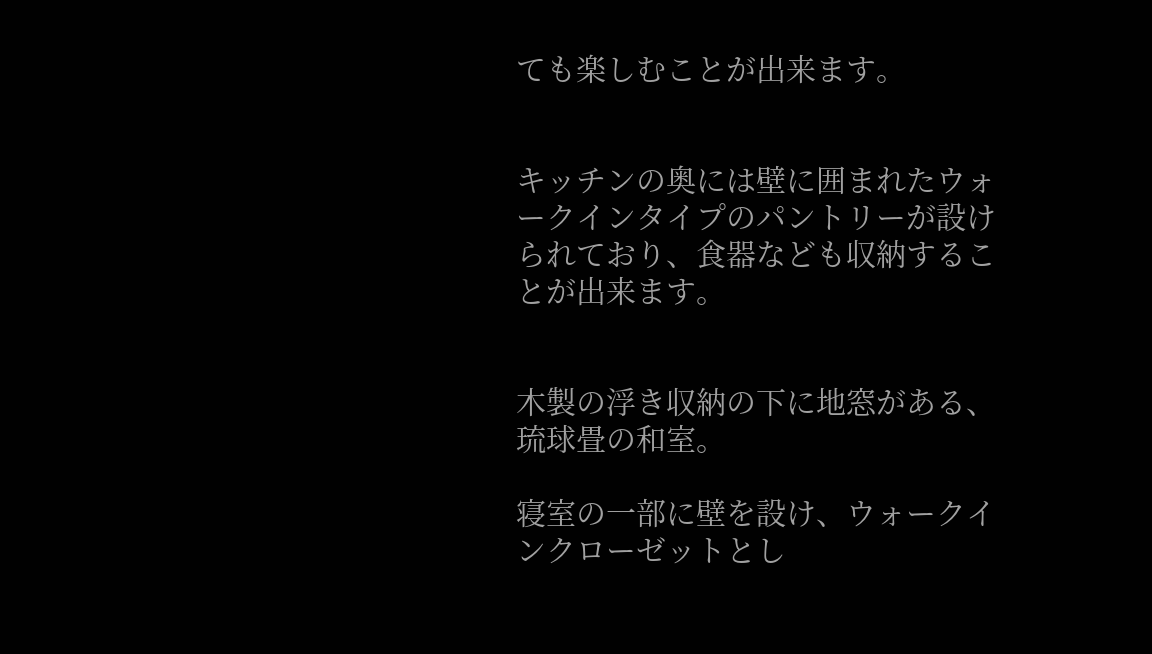ても楽しむことが出来ます。


キッチンの奥には壁に囲まれたウォークインタイプのパントリーが設けられており、食器なども収納することが出来ます。


木製の浮き収納の下に地窓がある、琉球畳の和室。

寝室の一部に壁を設け、ウォークインクローゼットとし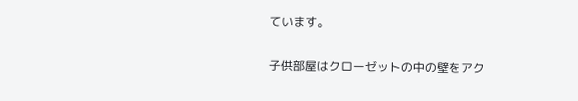ています。

子供部屋はクローゼットの中の壁をアク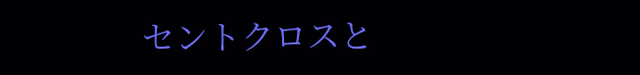セントクロスと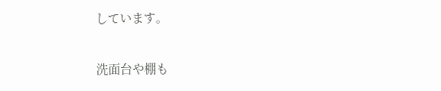しています。


洗面台や棚も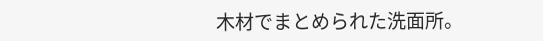木材でまとめられた洗面所。